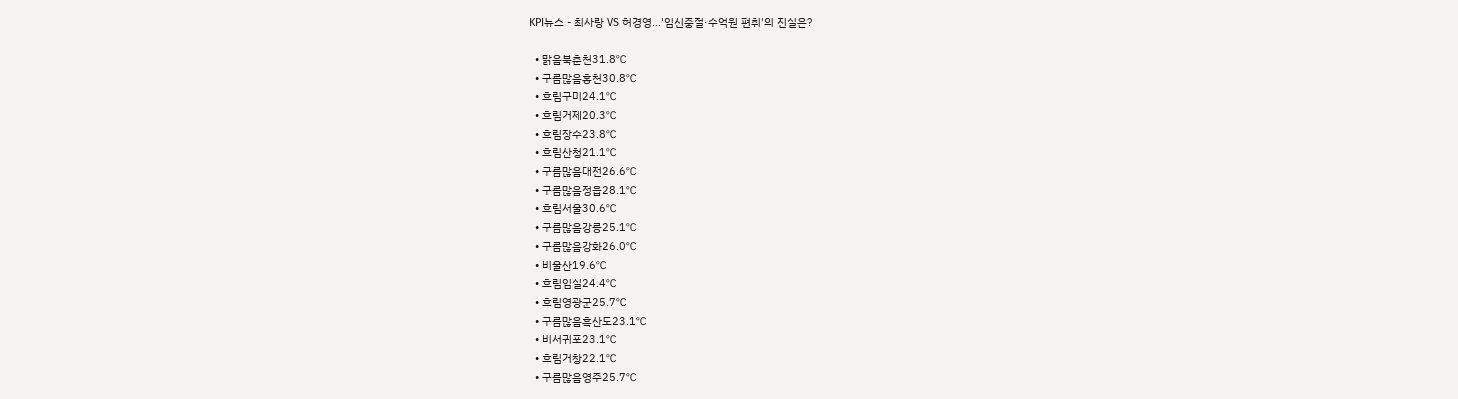KPI뉴스 - 최사랑 VS 허경영…'임신중절·수억원 편취'의 진실은?

  • 맑음북춘천31.8℃
  • 구름많음홍천30.8℃
  • 흐림구미24.1℃
  • 흐림거제20.3℃
  • 흐림장수23.8℃
  • 흐림산청21.1℃
  • 구름많음대전26.6℃
  • 구름많음정읍28.1℃
  • 흐림서울30.6℃
  • 구름많음강릉25.1℃
  • 구름많음강화26.0℃
  • 비울산19.6℃
  • 흐림임실24.4℃
  • 흐림영광군25.7℃
  • 구름많음흑산도23.1℃
  • 비서귀포23.1℃
  • 흐림거창22.1℃
  • 구름많음영주25.7℃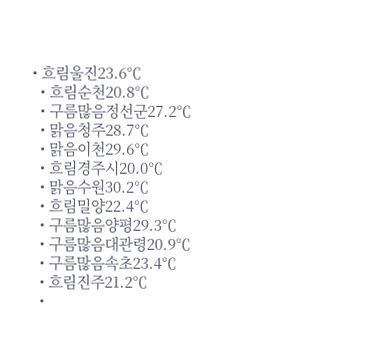• 흐림울진23.6℃
  • 흐림순천20.8℃
  • 구름많음정선군27.2℃
  • 맑음청주28.7℃
  • 맑음이천29.6℃
  • 흐림경주시20.0℃
  • 맑음수원30.2℃
  • 흐림밀양22.4℃
  • 구름많음양평29.3℃
  • 구름많음대관령20.9℃
  • 구름많음속초23.4℃
  • 흐림진주21.2℃
  •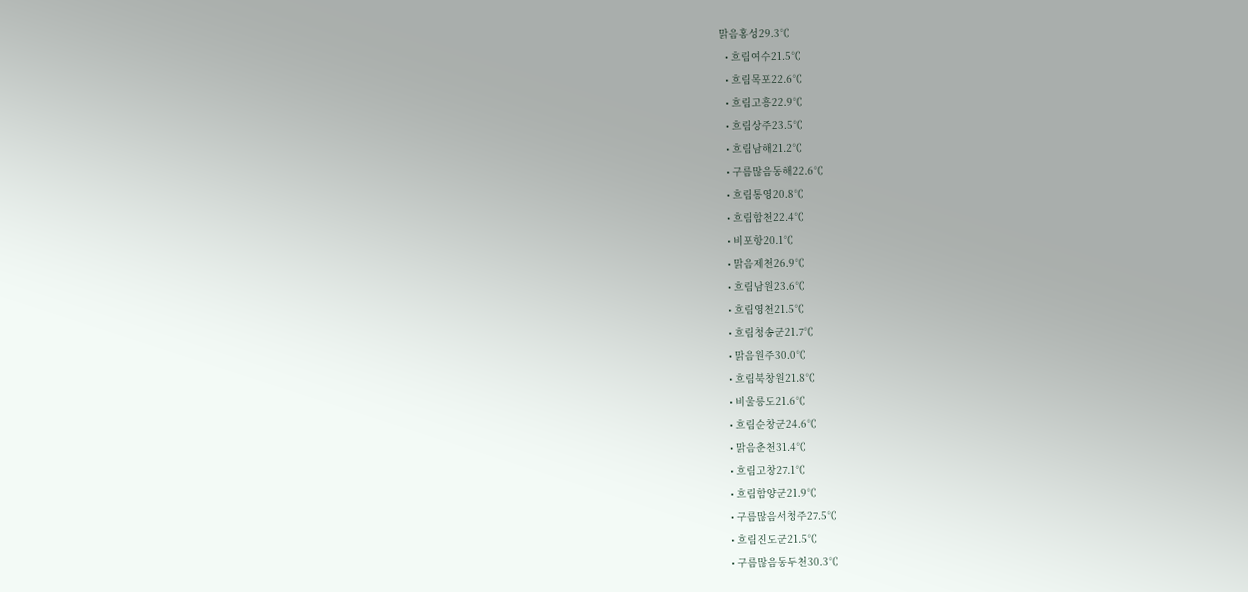맑음홍성29.3℃
  • 흐림여수21.5℃
  • 흐림목포22.6℃
  • 흐림고흥22.9℃
  • 흐림상주23.5℃
  • 흐림남해21.2℃
  • 구름많음동해22.6℃
  • 흐림통영20.8℃
  • 흐림합천22.4℃
  • 비포항20.1℃
  • 맑음제천26.9℃
  • 흐림남원23.6℃
  • 흐림영천21.5℃
  • 흐림청송군21.7℃
  • 맑음원주30.0℃
  • 흐림북창원21.8℃
  • 비울릉도21.6℃
  • 흐림순창군24.6℃
  • 맑음춘천31.4℃
  • 흐림고창27.1℃
  • 흐림함양군21.9℃
  • 구름많음서청주27.5℃
  • 흐림진도군21.5℃
  • 구름많음동두천30.3℃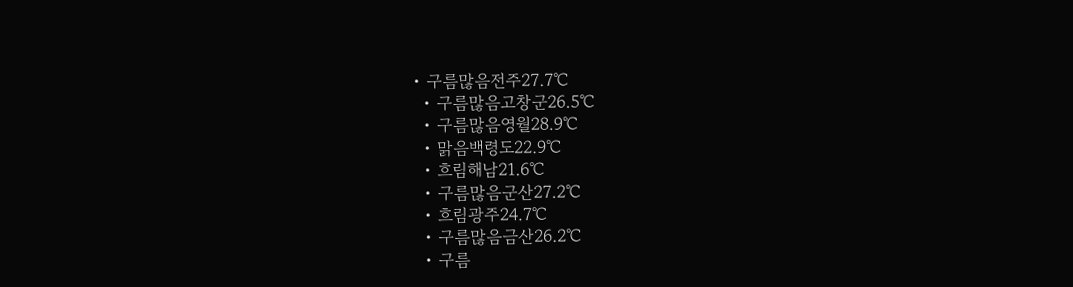• 구름많음전주27.7℃
  • 구름많음고창군26.5℃
  • 구름많음영월28.9℃
  • 맑음백령도22.9℃
  • 흐림해남21.6℃
  • 구름많음군산27.2℃
  • 흐림광주24.7℃
  • 구름많음금산26.2℃
  • 구름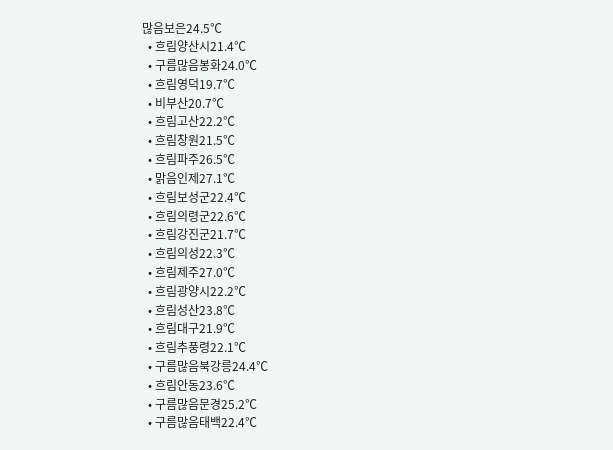많음보은24.5℃
  • 흐림양산시21.4℃
  • 구름많음봉화24.0℃
  • 흐림영덕19.7℃
  • 비부산20.7℃
  • 흐림고산22.2℃
  • 흐림창원21.5℃
  • 흐림파주26.5℃
  • 맑음인제27.1℃
  • 흐림보성군22.4℃
  • 흐림의령군22.6℃
  • 흐림강진군21.7℃
  • 흐림의성22.3℃
  • 흐림제주27.0℃
  • 흐림광양시22.2℃
  • 흐림성산23.8℃
  • 흐림대구21.9℃
  • 흐림추풍령22.1℃
  • 구름많음북강릉24.4℃
  • 흐림안동23.6℃
  • 구름많음문경25.2℃
  • 구름많음태백22.4℃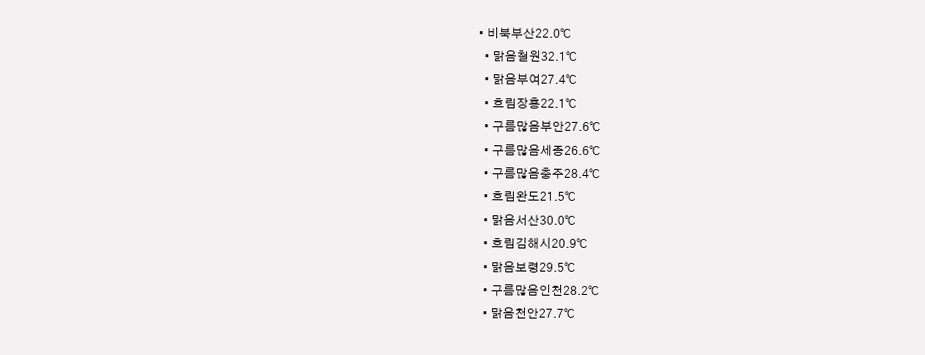• 비북부산22.0℃
  • 맑음철원32.1℃
  • 맑음부여27.4℃
  • 흐림장흥22.1℃
  • 구름많음부안27.6℃
  • 구름많음세종26.6℃
  • 구름많음충주28.4℃
  • 흐림완도21.5℃
  • 맑음서산30.0℃
  • 흐림김해시20.9℃
  • 맑음보령29.5℃
  • 구름많음인천28.2℃
  • 맑음천안27.7℃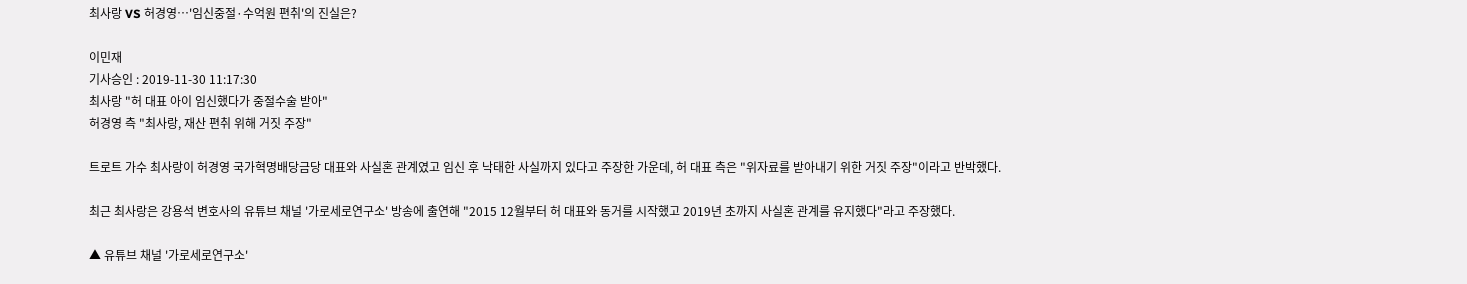최사랑 VS 허경영…'임신중절·수억원 편취'의 진실은?

이민재
기사승인 : 2019-11-30 11:17:30
최사랑 "허 대표 아이 임신했다가 중절수술 받아"
허경영 측 "최사랑, 재산 편취 위해 거짓 주장"

트로트 가수 최사랑이 허경영 국가혁명배당금당 대표와 사실혼 관계였고 임신 후 낙태한 사실까지 있다고 주장한 가운데, 허 대표 측은 "위자료를 받아내기 위한 거짓 주장"이라고 반박했다.

최근 최사랑은 강용석 변호사의 유튜브 채널 '가로세로연구소' 방송에 출연해 "2015 12월부터 허 대표와 동거를 시작했고 2019년 초까지 사실혼 관계를 유지했다"라고 주장했다.

▲ 유튜브 채널 '가로세로연구소'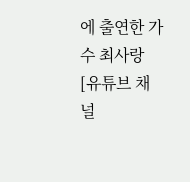에 출연한 가수 최사랑 [유튜브 채널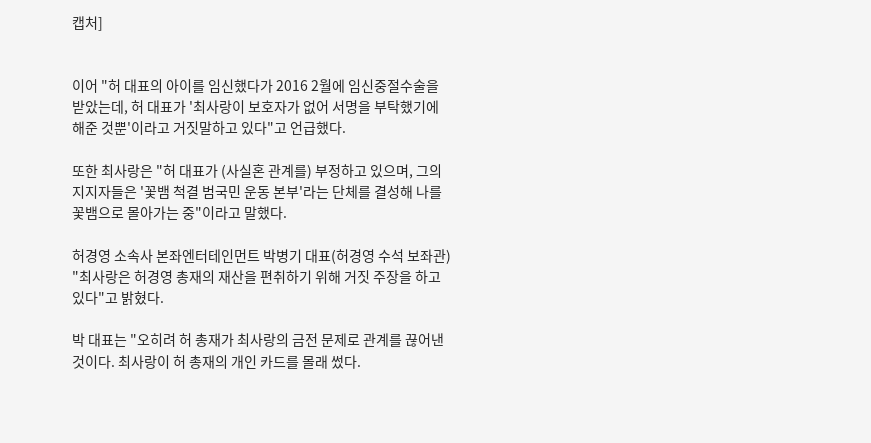캡처]


이어 "허 대표의 아이를 임신했다가 2016 2월에 임신중절수술을 받았는데, 허 대표가 '최사랑이 보호자가 없어 서명을 부탁했기에 해준 것뿐'이라고 거짓말하고 있다"고 언급했다.

또한 최사랑은 "허 대표가 (사실혼 관계를) 부정하고 있으며, 그의 지지자들은 '꽃뱀 척결 범국민 운동 본부'라는 단체를 결성해 나를 꽃뱀으로 몰아가는 중"이라고 말했다.

허경영 소속사 본좌엔터테인먼트 박병기 대표(허경영 수석 보좌관) "최사랑은 허경영 총재의 재산을 편취하기 위해 거짓 주장을 하고 있다"고 밝혔다.

박 대표는 "오히려 허 총재가 최사랑의 금전 문제로 관계를 끊어낸 것이다. 최사랑이 허 총재의 개인 카드를 몰래 썼다.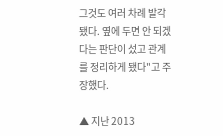그것도 여러 차례 발각됐다. 옆에 두면 안 되겠다는 판단이 섰고 관계를 정리하게 됐다"고 주장했다.

▲ 지난 2013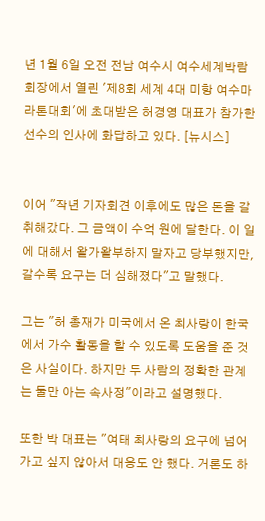년 1월 6일 오전 전남 여수시 여수세계박람회장에서 열린 '제8회 세계 4대 미항 여수마라톤대회'에 초대받은 허경영 대표가 참가한 선수의 인사에 화답하고 있다. [뉴시스]


이어 "작년 기자회견 이후에도 많은 돈을 갈취해갔다. 그 금액이 수억 원에 달한다. 이 일에 대해서 왈가왈부하지 말자고 당부했지만, 갈수록 요구는 더 심해졌다"고 말했다.

그는 "허 총재가 미국에서 온 최사랑이 한국에서 가수 활동을 할 수 있도록 도움을 준 것은 사실이다. 하지만 두 사람의 정확한 관계는 둘만 아는 속사정"이라고 설명했다.

또한 박 대표는 "여태 최사랑의 요구에 넘어가고 싶지 않아서 대응도 안 했다. 거론도 하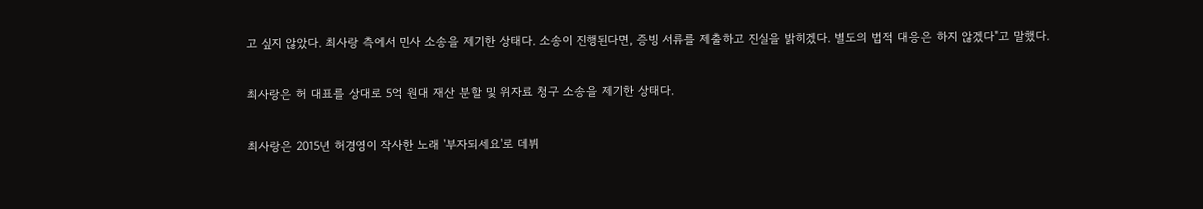고 싶지 않았다. 최사랑 측에서 민사 소송을 제기한 상태다. 소송이 진행된다면, 증빙 서류를 제출하고 진실을 밝히겠다. 별도의 법적 대응은 하지 않겠다"고 말했다.

최사랑은 허 대표를 상대로 5억 원대 재산 분할 및 위자료 청구 소송을 제기한 상태다.

최사랑은 2015년 허경영이 작사한 노래 '부자되세요'로 데뷔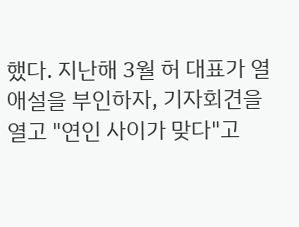했다. 지난해 3월 허 대표가 열애설을 부인하자, 기자회견을 열고 "연인 사이가 맞다"고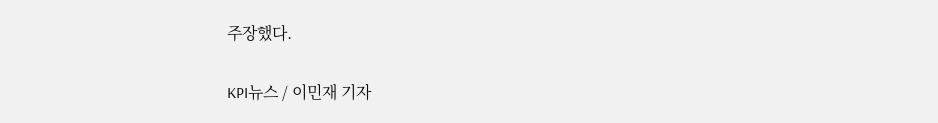주장했다.

KPI뉴스 / 이민재 기자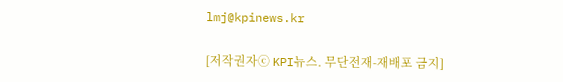lmj@kpinews.kr

[저작권자ⓒ KPI뉴스. 무단전재-재배포 금지]